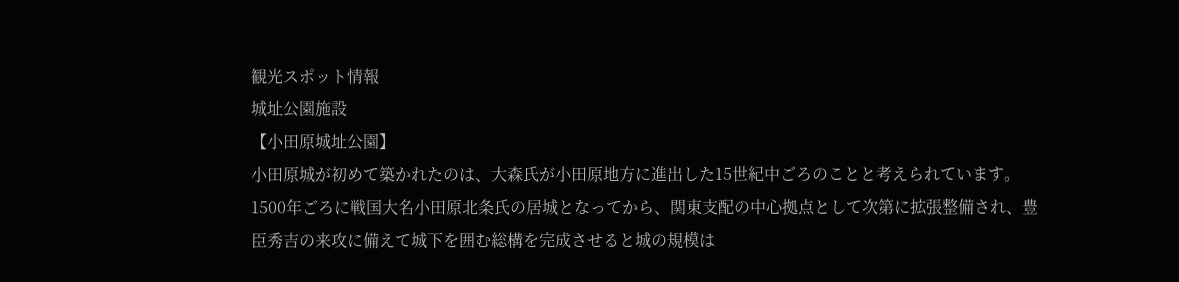観光スポット情報
城址公園施設
【小田原城址公園】
小田原城が初めて築かれたのは、大森氏が小田原地方に進出した15世紀中ごろのことと考えられています。1500年ごろに戦国大名小田原北条氏の居城となってから、関東支配の中心拠点として次第に拡張整備され、豊臣秀吉の来攻に備えて城下を囲む総構を完成させると城の規模は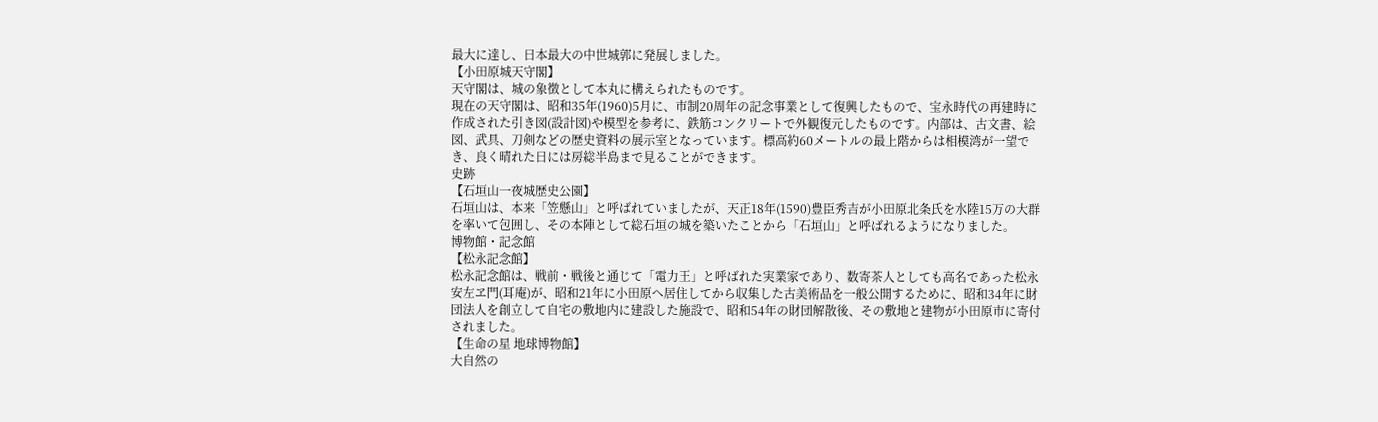最大に達し、日本最大の中世城郭に発展しました。
【小田原城天守閣】
天守閣は、城の象徴として本丸に構えられたものです。
現在の天守閣は、昭和35年(1960)5月に、市制20周年の記念事業として復興したもので、宝永時代の再建時に作成された引き図(設計図)や模型を参考に、鉄筋コンクリートで外観復元したものです。内部は、古文書、絵図、武具、刀剣などの歴史資料の展示室となっています。標高約60メートルの最上階からは相模湾が一望でき、良く晴れた日には房総半島まで見ることができます。
史跡
【石垣山一夜城歴史公園】
石垣山は、本来「笠懸山」と呼ばれていましたが、天正18年(1590)豊臣秀吉が小田原北条氏を水陸15万の大群を率いて包囲し、その本陣として総石垣の城を築いたことから「石垣山」と呼ばれるようになりました。
博物館・記念館
【松永記念館】
松永記念館は、戦前・戦後と通じて「電力王」と呼ばれた実業家であり、数寄茶人としても高名であった松永安左ヱ門(耳庵)が、昭和21年に小田原へ居住してから収集した古美術品を一般公開するために、昭和34年に財団法人を創立して自宅の敷地内に建設した施設で、昭和54年の財団解散後、その敷地と建物が小田原市に寄付されました。
【生命の星 地球博物館】
大自然の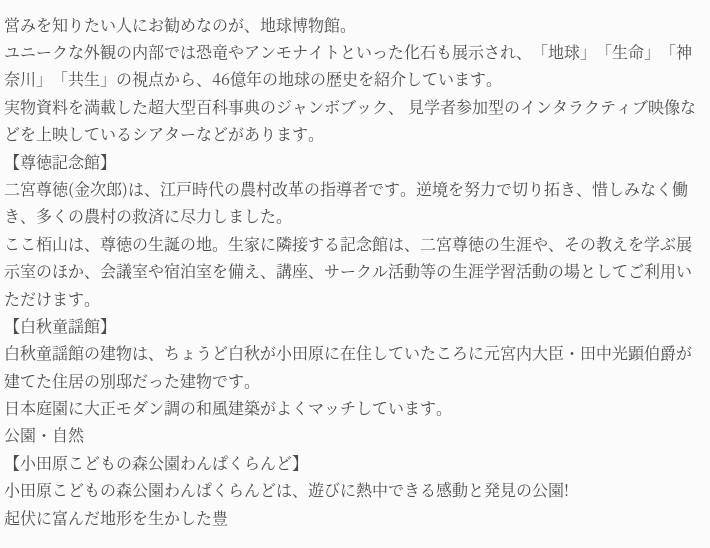営みを知りたい人にお勧めなのが、地球博物館。
ユニークな外観の内部では恐竜やアンモナイトといった化石も展示され、「地球」「生命」「神奈川」「共生」の視点から、46億年の地球の歴史を紹介しています。
実物資料を満載した超大型百科事典のジャンボブック、 見学者参加型のインタラクティブ映像などを上映しているシアターなどがあります。
【尊徳記念館】
二宮尊徳(金次郎)は、江戸時代の農村改革の指導者です。逆境を努力で切り拓き、惜しみなく働き、多くの農村の救済に尽力しました。
ここ栢山は、尊徳の生誕の地。生家に隣接する記念館は、二宮尊徳の生涯や、その教えを学ぶ展示室のほか、会議室や宿泊室を備え、講座、サークル活動等の生涯学習活動の場としてご利用いただけます。
【白秋童謡館】
白秋童謡館の建物は、ちょうど白秋が小田原に在住していたころに元宮内大臣・田中光顕伯爵が建てた住居の別邸だった建物です。
日本庭園に大正モダン調の和風建築がよくマッチしています。
公園・自然
【小田原こどもの森公園わんぱくらんど】
小田原こどもの森公園わんぱくらんどは、遊びに熱中できる感動と発見の公園!
起伏に富んだ地形を生かした豊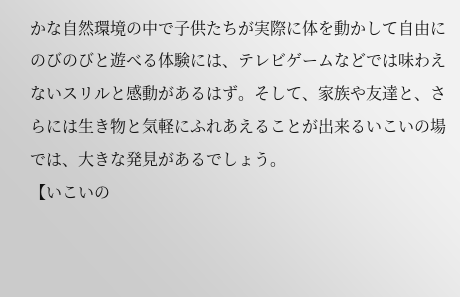かな自然環境の中で子供たちが実際に体を動かして自由にのびのびと遊べる体験には、テレビゲームなどでは味わえないスリルと感動があるはず。そして、家族や友達と、さらには生き物と気軽にふれあえることが出来るいこいの場では、大きな発見があるでしょう。
【いこいの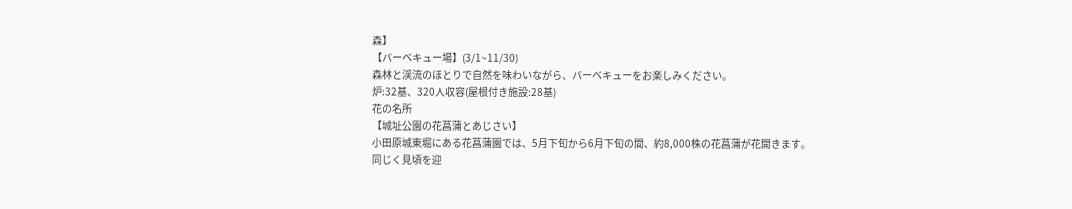森】
【バーベキュー場】(3/1~11/30)
森林と渓流のほとりで自然を味わいながら、バーベキューをお楽しみください。
炉:32基、320人収容(屋根付き施設:28基)
花の名所
【城址公園の花菖蒲とあじさい】
小田原城東堀にある花菖蒲園では、5月下旬から6月下旬の間、約8,000株の花菖蒲が花開きます。
同じく見頃を迎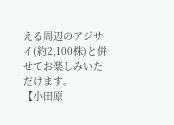える周辺のアジサイ(約2,100株)と併せてお楽しみいただけます。
【小田原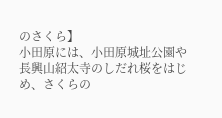のさくら】
小田原には、小田原城址公園や長興山紹太寺のしだれ桜をはじめ、さくらの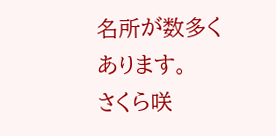名所が数多くあります。
さくら咲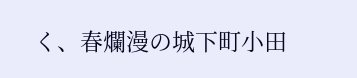く、春爛漫の城下町小田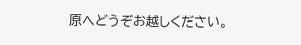原へどうぞお越しください。